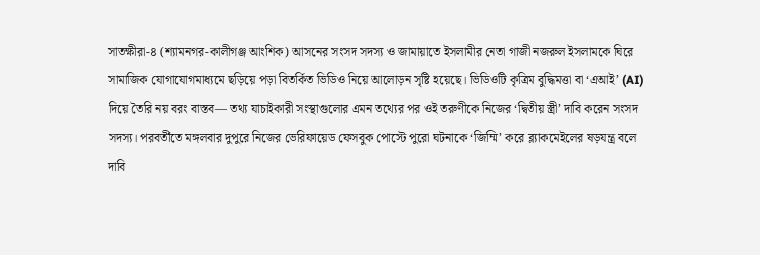সাতক্ষীরা-৪ (শ্যামনগর-কালীগঞ্জ আংশিক) আসনের সংসদ সদস্য ও জামায়াতে ইসলামীর নেতা গাজী নজরুল ইসলামকে ঘিরে সামাজিক যোগাযোগমাধ্যমে ছড়িয়ে পড়া বিতর্কিত ভিডিও নিয়ে আলোড়ন সৃষ্টি হয়েছে। ভিডিওটি কৃত্রিম বুদ্ধিমত্তা বা ‘এআই’ (AI) দিয়ে তৈরি নয় বরং বাস্তব— তথ্য যাচাইকারী সংস্থাগুলোর এমন তথ্যের পর ওই তরুণীকে নিজের ‘দ্বিতীয় স্ত্রী’ দাবি করেন সংসদ সদস্য। পরবর্তীতে মঙ্গলবার দুপুরে নিজের ভেরিফায়েড ফেসবুক পোস্টে পুরো ঘটনাকে ‘জিম্মি’ করে ব্ল্যাকমেইলের ষড়যন্ত্র বলে দাবি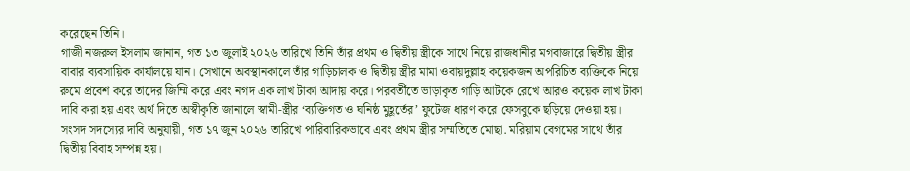করেছেন তিনি।
গাজী নজরুল ইসলাম জানান, গত ১৩ জুলাই ২০২৬ তারিখে তিনি তাঁর প্রথম ও দ্বিতীয় স্ত্রীকে সাথে নিয়ে রাজধানীর মগবাজারে দ্বিতীয় স্ত্রীর বাবার ব্যবসায়িক কার্যালয়ে যান। সেখানে অবস্থানকালে তাঁর গাড়িচালক ও দ্বিতীয় স্ত্রীর মামা ওবায়দুল্লাহ কয়েকজন অপরিচিত ব্যক্তিকে নিয়ে রুমে প্রবেশ করে তাদের জিম্মি করে এবং নগদ এক লাখ টাকা আদায় করে। পরবর্তীতে ভাড়াকৃত গাড়ি আটকে রেখে আরও কয়েক লাখ টাকা দাবি করা হয় এবং অর্থ দিতে অস্বীকৃতি জানালে স্বামী-স্ত্রীর ‘ব্যক্তিগত ও ঘনিষ্ঠ মুহূর্তের’ ফুটেজ ধারণ করে ফেসবুকে ছড়িয়ে দেওয়া হয়।
সংসদ সদস্যের দাবি অনুযায়ী, গত ১৭ জুন ২০২৬ তারিখে পারিবারিকভাবে এবং প্রথম স্ত্রীর সম্মতিতে মোছা. মরিয়াম বেগমের সাথে তাঁর দ্বিতীয় বিবাহ সম্পন্ন হয়।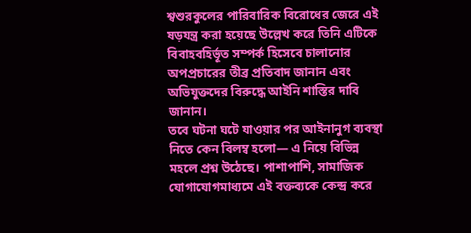শ্বশুরকুলের পারিবারিক বিরোধের জেরে এই ষড়যন্ত্র করা হয়েছে উল্লেখ করে তিনি এটিকে বিবাহবহির্ভূত সম্পর্ক হিসেবে চালানোর অপপ্রচারের তীব্র প্রতিবাদ জানান এবং অভিযুক্তদের বিরুদ্ধে আইনি শাস্তির দাবি জানান।
তবে ঘটনা ঘটে যাওয়ার পর আইনানুগ ব্যবস্থা নিতে কেন বিলম্ব হলো— এ নিয়ে বিভিন্ন মহলে প্রশ্ন উঠেছে। পাশাপাশি, সামাজিক যোগাযোগমাধ্যমে এই বক্তব্যকে কেন্দ্র করে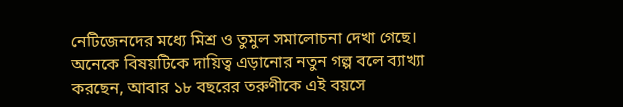নেটিজেনদের মধ্যে মিশ্র ও তুমুল সমালোচনা দেখা গেছে। অনেকে বিষয়টিকে দায়িত্ব এড়ানোর নতুন গল্প বলে ব্যাখ্যা করছেন, আবার ১৮ বছরের তরুণীকে এই বয়সে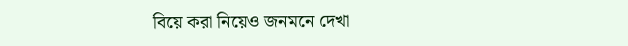বিয়ে করা নিয়েও জনমনে দেখা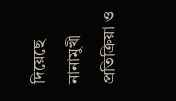দিয়েছে নানামুখী প্রতিক্রিয়া ও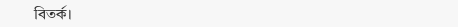বিতর্ক।